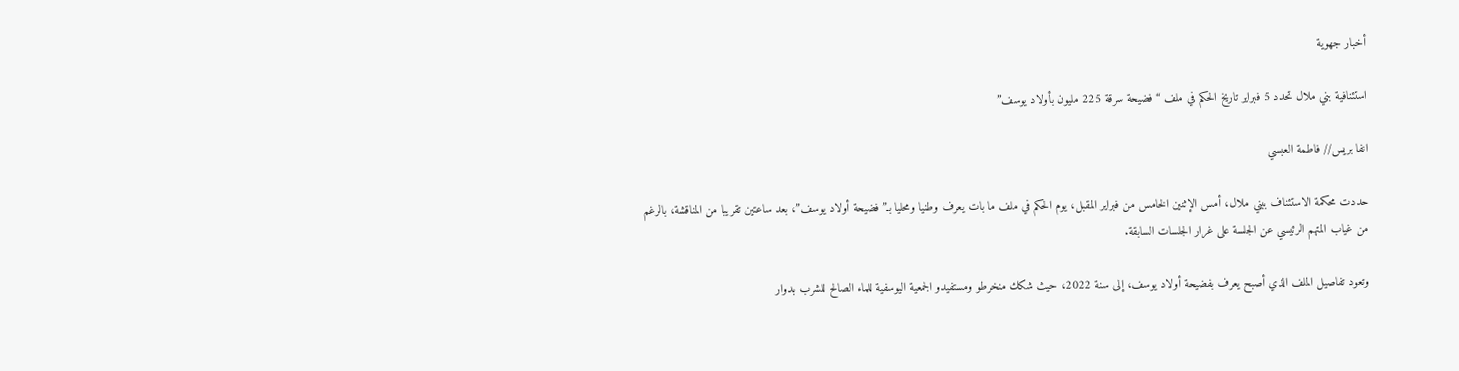أخبار جهوية

استئنافية بني ملال تحدد 5 فبراير تاريخ الحكم في ملف “فضيحة سرقة 225 مليون بأولاد يوسف”

انفا بريس// فاطمة العبسي

حددت محكمة الاستئناف ببني ملال، أمس الإثنين الخامس من فبراير المقبل، يوم الحكم في ملف ما بات يعرف وطنيا ومحليا بـ”فضيحة أولاد يوسف”، بعد ساعتين تقريبا من المناقشة، بالرغم من غياب المتهم الرئيسي عن الجلسة على غرار الجلسات السابقة.

وتعود تفاصيل الملف الذي أصبح يعرف بفضيحة أولاد يوسف، إلى سنة 2022، حيث شكك منخرطو ومستفيدو الجمعية اليوسفية للماء الصالح للشرب بدوار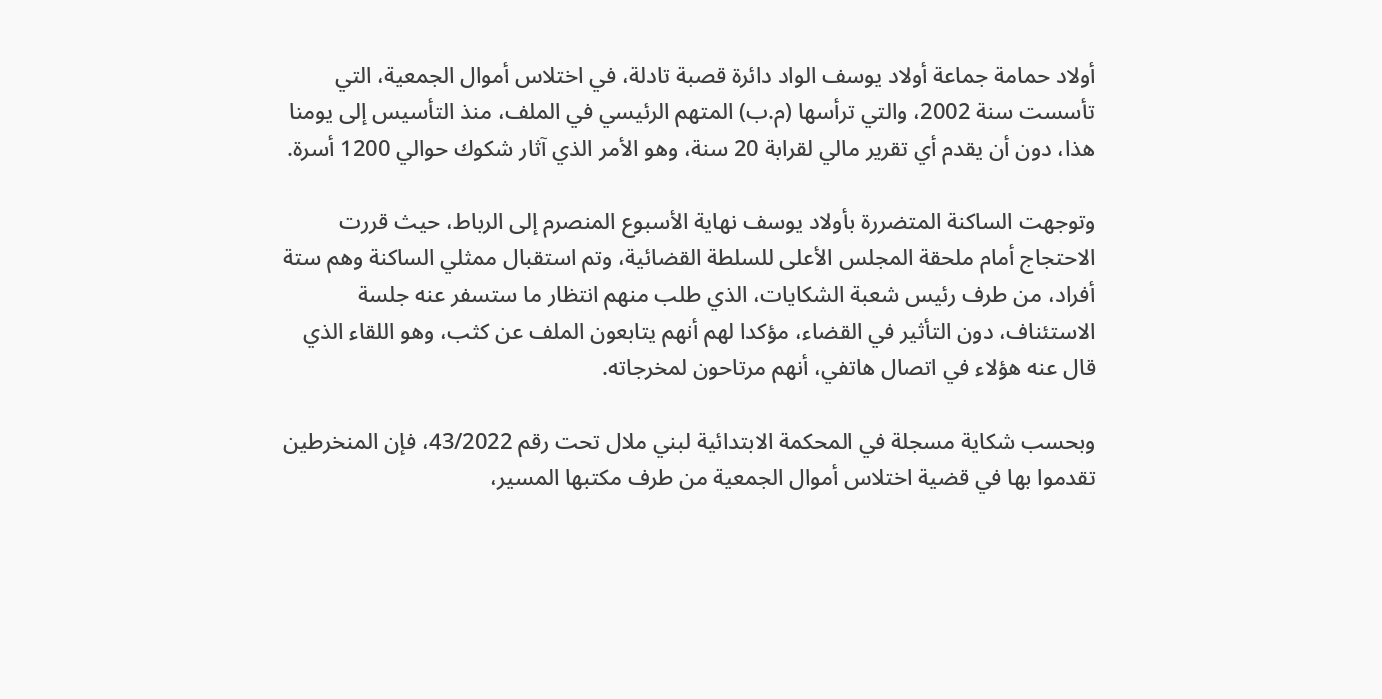أولاد حمامة جماعة أولاد يوسف الواد دائرة قصبة تادلة، في اختلاس أموال الجمعية، التي تأسست سنة 2002، والتي ترأسها (م.ب) المتهم الرئيسي في الملف، منذ التأسيس إلى يومنا هذا، دون أن يقدم أي تقرير مالي لقرابة 20 سنة، وهو الأمر الذي آثار شكوك حوالي 1200 أسرة.

وتوجهت الساكنة المتضررة بأولاد يوسف نهاية الأسبوع المنصرم إلى الرباط، حيث قررت الاحتجاج أمام ملحقة المجلس الأعلى للسلطة القضائية، وتم استقبال ممثلي الساكنة وهم ستة أفراد، من طرف رئيس شعبة الشكايات، الذي طلب منهم انتظار ما ستسفر عنه جلسة الاستئناف، دون التأثير في القضاء، مؤكدا لهم أنهم يتابعون الملف عن كثب، وهو اللقاء الذي قال عنه هؤلاء في اتصال هاتفي، أنهم مرتاحون لمخرجاته.

وبحسب شكاية مسجلة في المحكمة الابتدائية لبني ملال تحت رقم 43/2022، فإن المنخرطين تقدموا بها في قضية اختلاس أموال الجمعية من طرف مكتبها المسير،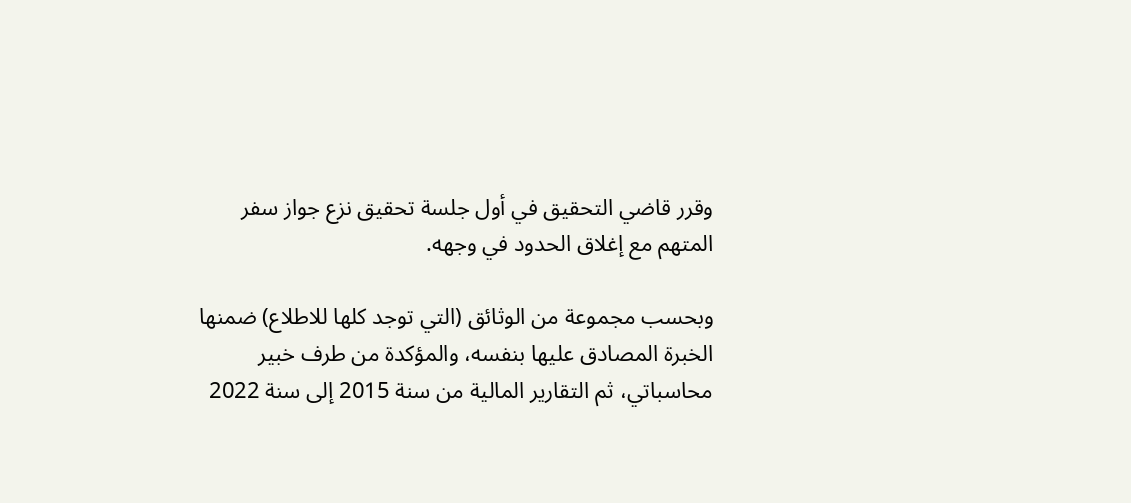وقرر قاضي التحقيق في أول جلسة تحقيق نزع جواز سفر المتهم مع إغلاق الحدود في وجهه.

وبحسب مجموعة من الوثائق (التي توجد كلها للاطلاع) ضمنها الخبرة المصادق عليها بنفسه، والمؤكدة من طرف خبير محاسباتي، ثم التقارير المالية من سنة 2015 إلى سنة 2022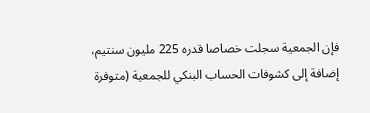فإن الجمعية سجلت خصاصا قدره 225 مليون سنتيم، إضافة إلى كشوفات الحساب البنكي للجمعية (متوفرة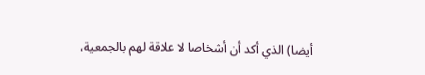أيضا) الذي أكد أن أشخاصا لا علاقة لهم بالجمعية،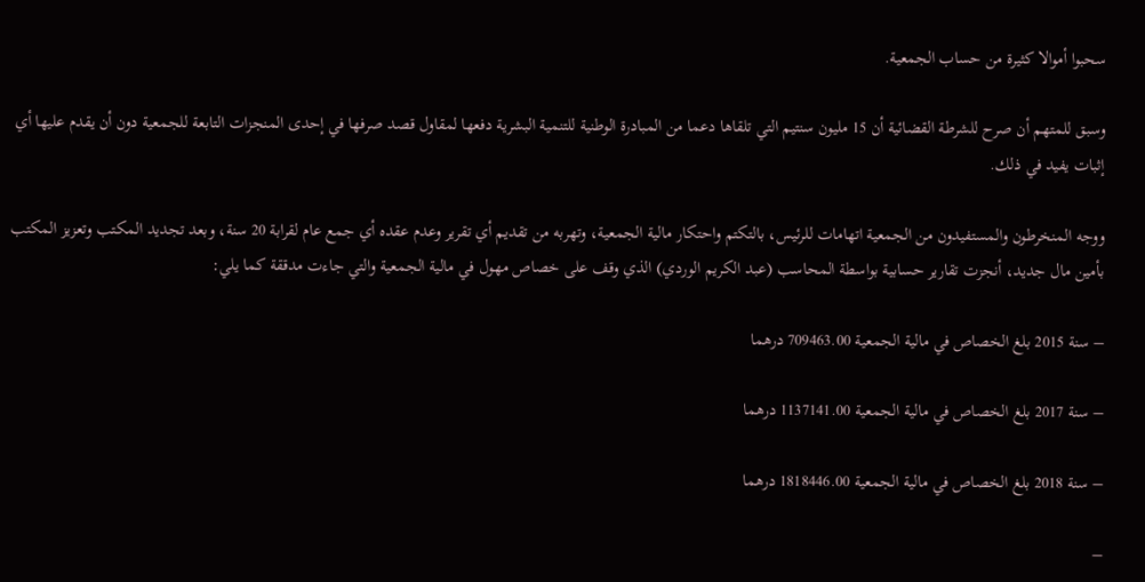سحبوا أموالا كثيرة من حساب الجمعية.

وسبق للمتهم أن صرح للشرطة القضائية أن 15 مليون سنتيم التي تلقاها دعما من المبادرة الوطنية للتنمية البشرية دفعها لمقاول قصد صرفها في إحدى المنجزات التابعة للجمعية دون أن يقدم عليها أي إثبات يفيد في ذلك.

ووجه المنخرطون والمستفيدون من الجمعية اتهامات للرئيس، بالتكتم واحتكار مالية الجمعية، وتهربه من تقديم أي تقرير وعدم عقده أي جمع عام لقرابة 20 سنة، وبعد تجديد المكتب وتعزيز المكتب بأمين مال جديد، أنجزت تقارير حسابية بواسطة المحاسب (عبد الكريم الوردي) الذي وقف على خصاص مهول في مالية الجمعية والتي جاءت مدققة كما يلي:

– سنة 2015 بلغ الخصاص في مالية الجمعية 709463.00 درهما

– سنة 2017 بلغ الخصاص في مالية الجمعية 1137141.00 درهما

– سنة 2018 بلغ الخصاص في مالية الجمعية 1818446.00 درهما

–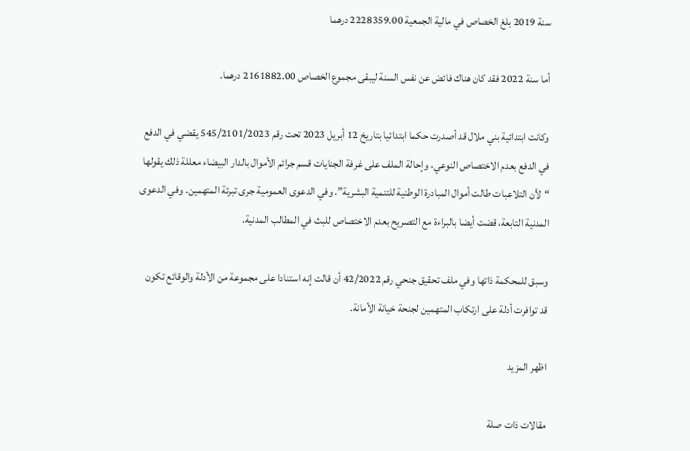سنة 2019 بلغ الخصاص في مالية الجمعية 2228359.00 درهما

أما سنة 2022 فقد كان هناك فائض عن نفس السنة ليبقى مجموع الخصاص 2161882.00 درهما.

وكانت ابتدائية بني ملال قد أصدرت حكما ابتدائيا بتاريخ 12 أبريل 2023 تحت رقم 545/2101/2023 يقضي في الدفع في الدفع بعدم الاختصاص النوعي، وإحالة الملف على غرفة الجنايات قسم جرائم الأموال بالدار البيضاء معللة ذلك يقولها “لأن التلاعبات طالت أموال المبادرة الوطنية للتنمية البشرية”. وفي الدعوى العمومية جرى تبرئة المتهمين. وفي الدعوى المدنية التابعة، قضت أيضا بالبراءة مع التصريح بعدم الاختصاص للبث في المطالب المدنية.

وسبق للمحكمة ذاتها وفي ملف تحقيق جنحي رقم 42/2022 أن قالت إنه استنادا على مجموعة من الأدلة والوقائع تكون قد توافرت أدلة على ارتكاب المتهمين لجنحة خيانة الأمانة.

اظهر المزيد

مقالات ذات صلة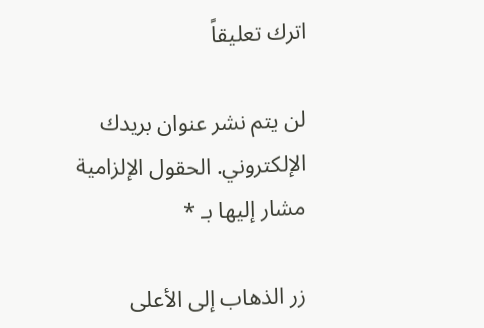اترك تعليقاً

لن يتم نشر عنوان بريدك الإلكتروني. الحقول الإلزامية مشار إليها بـ *

زر الذهاب إلى الأعلى